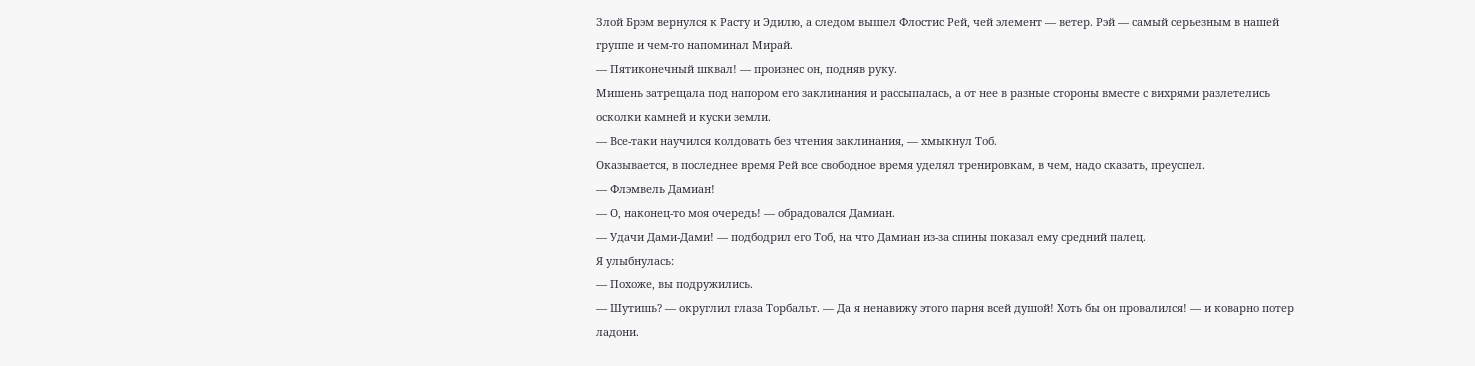Злой Брэм вернулся к Расту и Эдилю, а следом вышел Флостис Рей, чей элемент — ветер. Рэй — самый серьезным в нашей группе и чем-то напоминал Мирай.
— Пятиконечный шквал! — произнес он, подняв руку.
Мишень затрещала под напором его заклинания и рассыпалась, а от нее в разные стороны вместе с вихрями разлетелись осколки камней и куски земли.
— Все-таки научился колдовать без чтения заклинания, — хмыкнул Тоб.
Оказывается, в последнее время Рей все свободное время уделял тренировкам, в чем, надо сказать, преуспел.
— Флэмвель Дамиан!
— О, наконец-то моя очередь! — обрадовался Дамиан.
— Удачи Дами-Дами! — подбодрил его Тоб, на что Дамиан из-за спины показал ему средний палец.
Я улыбнулась:
— Похоже, вы подружились.
— Шутишь? — округлил глаза Торбальт. — Да я ненавижу этого парня всей душой! Хоть бы он провалился! — и коварно потер ладони.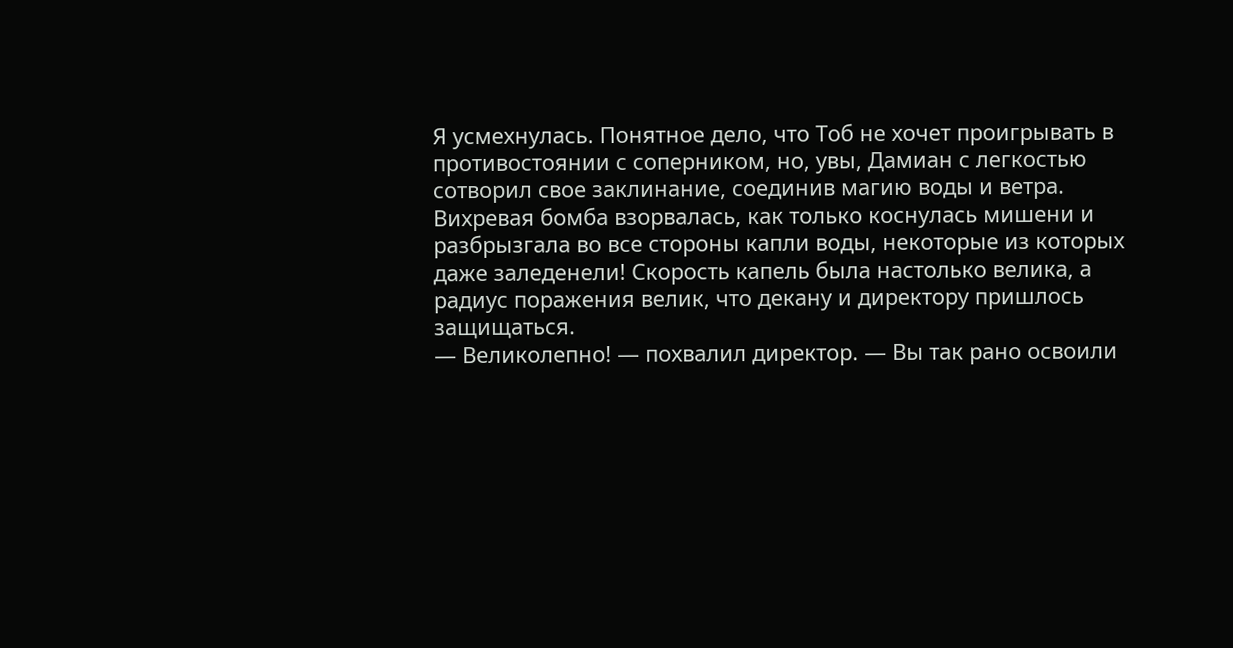Я усмехнулась. Понятное дело, что Тоб не хочет проигрывать в противостоянии с соперником, но, увы, Дамиан с легкостью сотворил свое заклинание, соединив магию воды и ветра. Вихревая бомба взорвалась, как только коснулась мишени и разбрызгала во все стороны капли воды, некоторые из которых даже заледенели! Скорость капель была настолько велика, а радиус поражения велик, что декану и директору пришлось защищаться.
— Великолепно! — похвалил директор. — Вы так рано освоили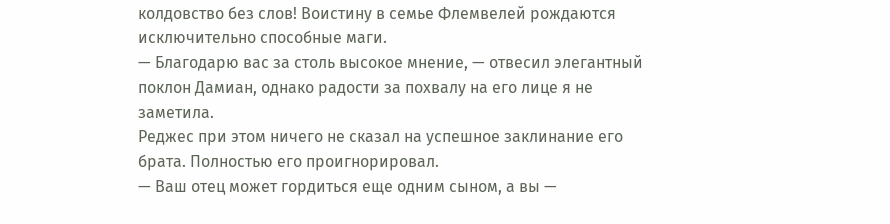колдовство без слов! Воистину в семье Флемвелей рождаются исключительно способные маги.
— Благодарю вас за столь высокое мнение, — отвесил элегантный поклон Дамиан, однако радости за похвалу на его лице я не заметила.
Реджес при этом ничего не сказал на успешное заклинание его брата. Полностью его проигнорировал.
— Ваш отец может гордиться еще одним сыном, а вы —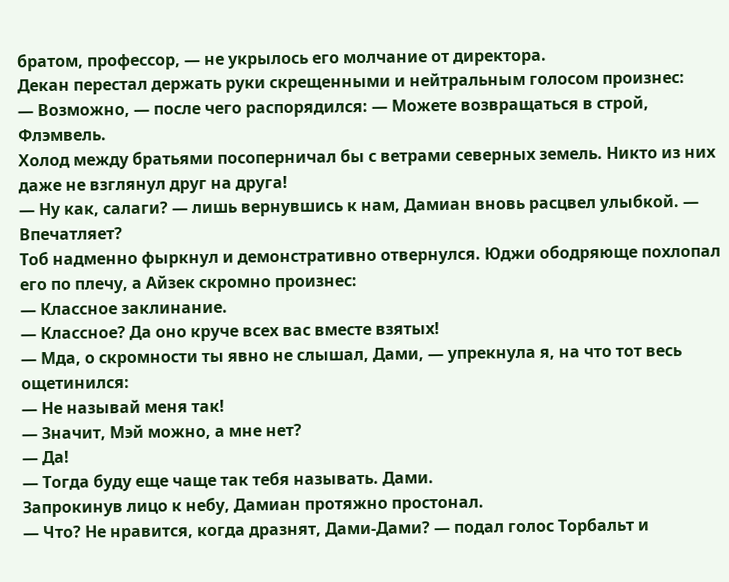братом, профессор, — не укрылось его молчание от директора.
Декан перестал держать руки скрещенными и нейтральным голосом произнес:
— Возможно, — после чего распорядился: — Можете возвращаться в строй, Флэмвель.
Холод между братьями посоперничал бы с ветрами северных земель. Никто из них даже не взглянул друг на друга!
— Ну как, салаги? — лишь вернувшись к нам, Дамиан вновь расцвел улыбкой. — Впечатляет?
Тоб надменно фыркнул и демонстративно отвернулся. Юджи ободряюще похлопал его по плечу, а Айзек скромно произнес:
— Классное заклинание.
— Классное? Да оно круче всех вас вместе взятых!
— Мда, о скромности ты явно не слышал, Дами, — упрекнула я, на что тот весь ощетинился:
— Не называй меня так!
— Значит, Мэй можно, а мне нет?
— Да!
— Тогда буду еще чаще так тебя называть. Дами.
Запрокинув лицо к небу, Дамиан протяжно простонал.
— Что? Не нравится, когда дразнят, Дами-Дами? — подал голос Торбальт и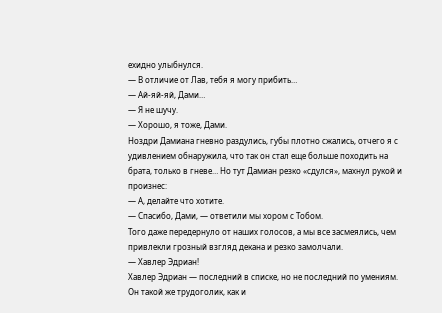ехидно улыбнулся.
— В отличие от Лав, тебя я могу прибить…
— Ай-яй-яй, Дами…
— Я не шучу.
— Хорошо, я тоже, Дами.
Ноздри Дамиана гневно раздулись, губы плотно сжались, отчего я с удивлением обнаружила, что так он стал еще больше походить на брата, только в гневе… Но тут Дамиан резко «сдулся», махнул рукой и произнес:
— А, делайте что хотите.
— Спасибо, Дами, — ответили мы хором с Тобом.
Того даже передернуло от наших голосов, а мы все засмеялись, чем привлекли грозный взгляд декана и резко замолчали.
— Хавлер Эдриан!
Хавлер Эдриан — последний в списке, но не последний по умениям. Он такой же трудоголик, как и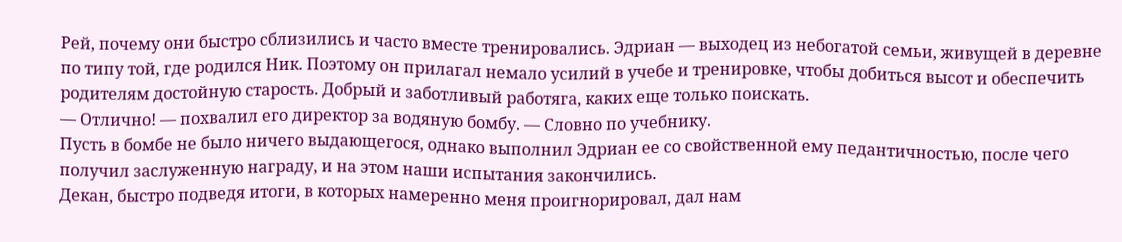Рей, почему они быстро сблизились и часто вместе тренировались. Эдриан — выходец из небогатой семьи, живущей в деревне по типу той, где родился Ник. Поэтому он прилагал немало усилий в учебе и тренировке, чтобы добиться высот и обеспечить родителям достойную старость. Добрый и заботливый работяга, каких еще только поискать.
— Отлично! — похвалил его директор за водяную бомбу. — Словно по учебнику.
Пусть в бомбе не было ничего выдающегося, однако выполнил Эдриан ее со свойственной ему педантичностью, после чего получил заслуженную награду, и на этом наши испытания закончились.
Декан, быстро подведя итоги, в которых намеренно меня проигнорировал, дал нам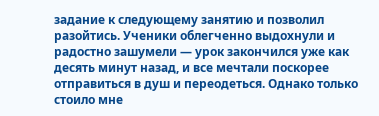задание к следующему занятию и позволил разойтись. Ученики облегченно выдохнули и радостно зашумели — урок закончился уже как десять минут назад, и все мечтали поскорее отправиться в душ и переодеться. Однако только стоило мне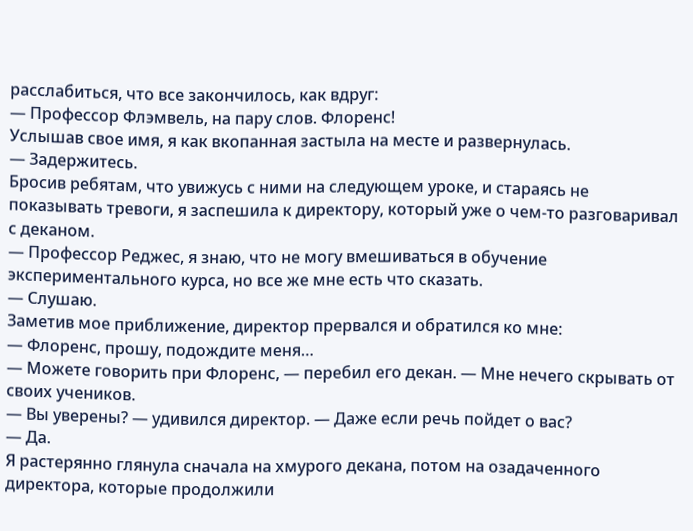расслабиться, что все закончилось, как вдруг:
— Профессор Флэмвель, на пару слов. Флоренс!
Услышав свое имя, я как вкопанная застыла на месте и развернулась.
— Задержитесь.
Бросив ребятам, что увижусь с ними на следующем уроке, и стараясь не показывать тревоги, я заспешила к директору, который уже о чем-то разговаривал с деканом.
— Профессор Реджес, я знаю, что не могу вмешиваться в обучение экспериментального курса, но все же мне есть что сказать.
— Слушаю.
Заметив мое приближение, директор прервался и обратился ко мне:
— Флоренс, прошу, подождите меня…
— Можете говорить при Флоренс, — перебил его декан. — Мне нечего скрывать от своих учеников.
— Вы уверены? — удивился директор. — Даже если речь пойдет о вас?
— Да.
Я растерянно глянула сначала на хмурого декана, потом на озадаченного директора, которые продолжили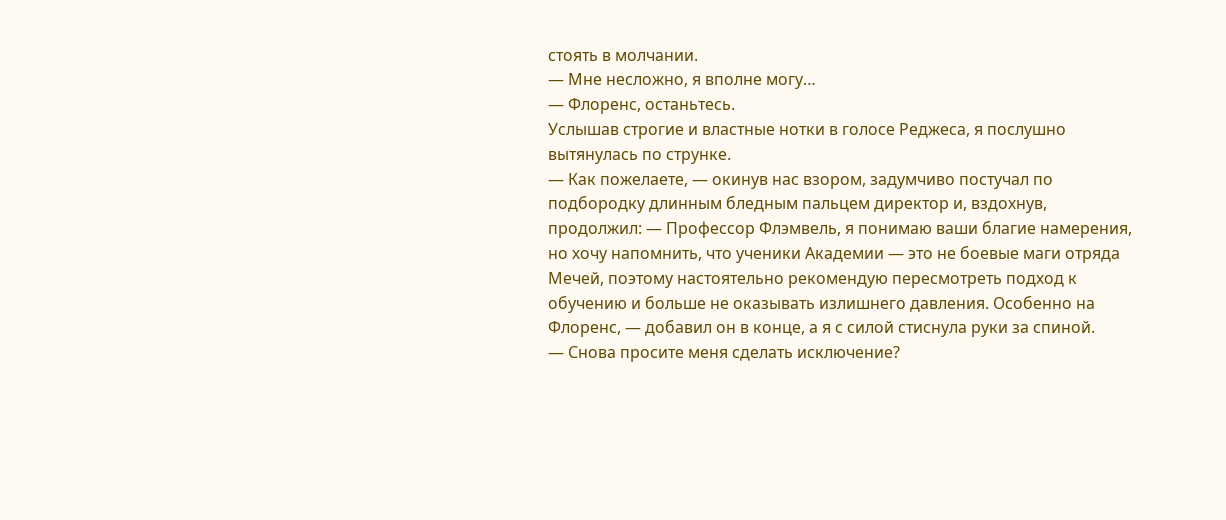стоять в молчании.
— Мне несложно, я вполне могу…
— Флоренс, останьтесь.
Услышав строгие и властные нотки в голосе Реджеса, я послушно вытянулась по струнке.
— Как пожелаете, — окинув нас взором, задумчиво постучал по подбородку длинным бледным пальцем директор и, вздохнув, продолжил: — Профессор Флэмвель, я понимаю ваши благие намерения, но хочу напомнить, что ученики Академии — это не боевые маги отряда Мечей, поэтому настоятельно рекомендую пересмотреть подход к обучению и больше не оказывать излишнего давления. Особенно на Флоренс, — добавил он в конце, а я с силой стиснула руки за спиной.
— Снова просите меня сделать исключение?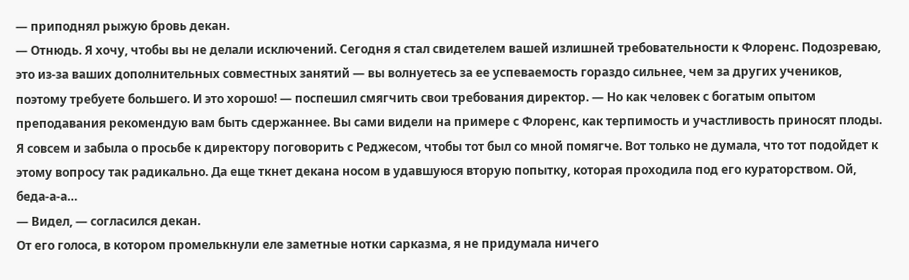— приподнял рыжую бровь декан.
— Отнюдь. Я хочу, чтобы вы не делали исключений. Сегодня я стал свидетелем вашей излишней требовательности к Флоренс. Подозреваю, это из-за ваших дополнительных совместных занятий — вы волнуетесь за ее успеваемость гораздо сильнее, чем за других учеников, поэтому требуете большего. И это хорошо! — поспешил смягчить свои требования директор. — Но как человек с богатым опытом преподавания рекомендую вам быть сдержаннее. Вы сами видели на примере с Флоренс, как терпимость и участливость приносят плоды.
Я совсем и забыла о просьбе к директору поговорить с Реджесом, чтобы тот был со мной помягче. Вот только не думала, что тот подойдет к этому вопросу так радикально. Да еще ткнет декана носом в удавшуюся вторую попытку, которая проходила под его кураторством. Ой, беда-а-а…
— Видел, — согласился декан.
От его голоса, в котором промелькнули еле заметные нотки сарказма, я не придумала ничего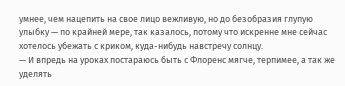умнее, чем нацепить на свое лицо вежливую, но до безобразия глупую улыбку — по крайней мере, так казалось, потому что искренне мне сейчас хотелось убежать с криком, куда-нибудь навстречу солнцу.
— И впредь на уроках постараюсь быть с Флоренс мягче, терпимее, а так же уделять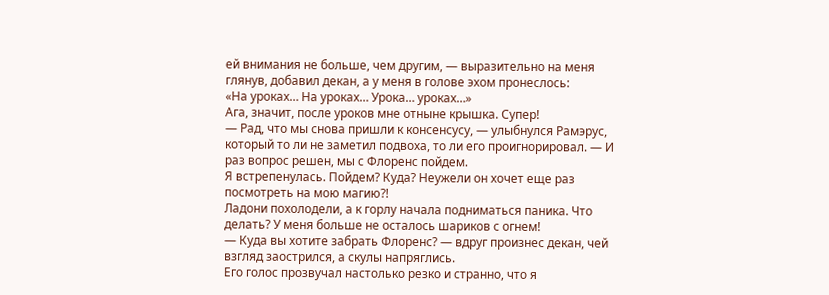ей внимания не больше, чем другим, — выразительно на меня глянув, добавил декан, а у меня в голове эхом пронеслось:
«На уроках… На уроках… Урока… уроках…»
Ага, значит, после уроков мне отныне крышка. Супер!
— Рад, что мы снова пришли к консенсусу, — улыбнулся Рамэрус, который то ли не заметил подвоха, то ли его проигнорировал. — И раз вопрос решен, мы с Флоренс пойдем.
Я встрепенулась. Пойдем? Куда? Неужели он хочет еще раз посмотреть на мою магию⁈
Ладони похолодели, а к горлу начала подниматься паника. Что делать? У меня больше не осталось шариков с огнем!
— Куда вы хотите забрать Флоренс? — вдруг произнес декан, чей взгляд заострился, а скулы напряглись.
Его голос прозвучал настолько резко и странно, что я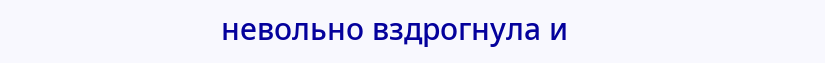невольно вздрогнула и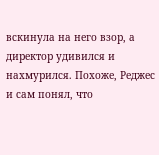вскинула на него взор, а директор удивился и нахмурился. Похоже, Реджес и сам понял, что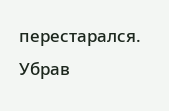перестарался. Убрав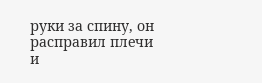руки за спину, он расправил плечи и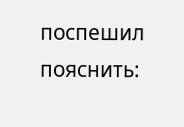поспешил пояснить: